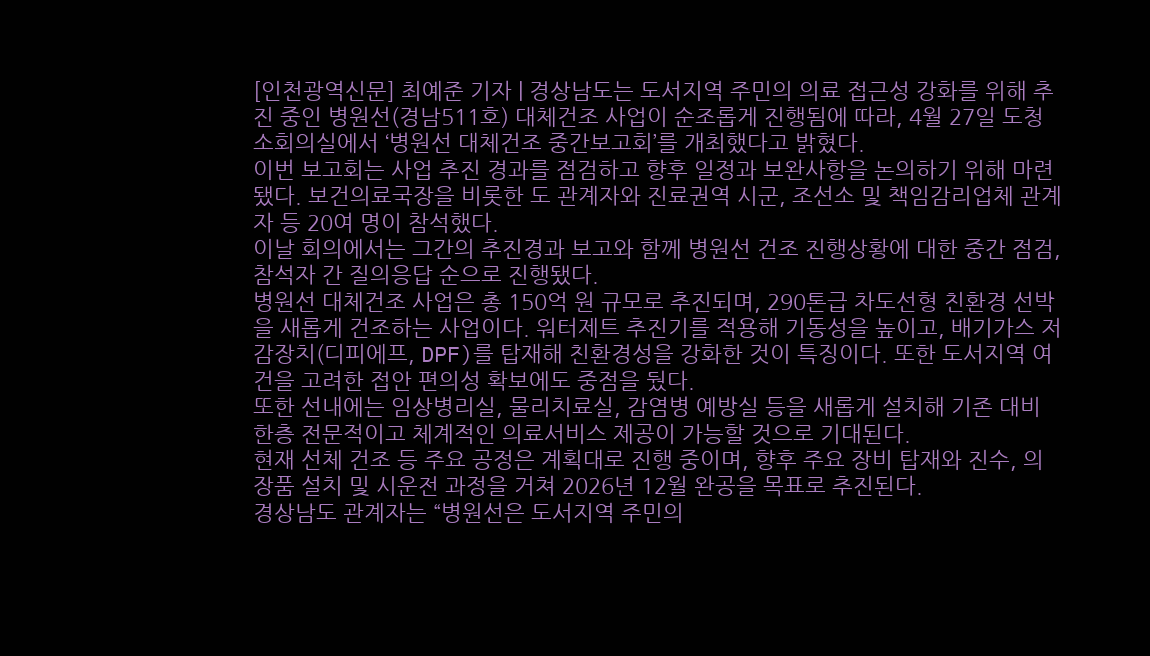[인천광역신문] 최예준 기자 | 경상남도는 도서지역 주민의 의료 접근성 강화를 위해 추진 중인 병원선(경남511호) 대체건조 사업이 순조롭게 진행됨에 따라, 4월 27일 도청 소회의실에서 ‘병원선 대체건조 중간보고회’를 개최했다고 밝혔다.
이번 보고회는 사업 추진 경과를 점검하고 향후 일정과 보완사항을 논의하기 위해 마련됐다. 보건의료국장을 비롯한 도 관계자와 진료권역 시군, 조선소 및 책임감리업체 관계자 등 20여 명이 참석했다.
이날 회의에서는 그간의 추진경과 보고와 함께 병원선 건조 진행상황에 대한 중간 점검, 참석자 간 질의응답 순으로 진행됐다.
병원선 대체건조 사업은 총 150억 원 규모로 추진되며, 290톤급 차도선형 친환경 선박을 새롭게 건조하는 사업이다. 워터제트 추진기를 적용해 기동성을 높이고, 배기가스 저감장치(디피에프, DPF)를 탑재해 친환경성을 강화한 것이 특징이다. 또한 도서지역 여건을 고려한 접안 편의성 확보에도 중점을 뒀다.
또한 선내에는 임상병리실, 물리치료실, 감염병 예방실 등을 새롭게 설치해 기존 대비 한층 전문적이고 체계적인 의료서비스 제공이 가능할 것으로 기대된다.
현재 선체 건조 등 주요 공정은 계획대로 진행 중이며, 향후 주요 장비 탑재와 진수, 의장품 설치 및 시운전 과정을 거쳐 2026년 12월 완공을 목표로 추진된다.
경상남도 관계자는 “병원선은 도서지역 주민의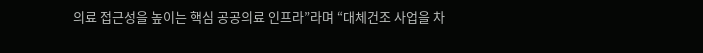의료 접근성을 높이는 핵심 공공의료 인프라”라며 “대체건조 사업을 차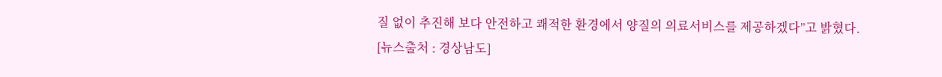질 없이 추진해 보다 안전하고 쾌적한 환경에서 양질의 의료서비스를 제공하겠다”고 밝혔다.
[뉴스출처 : 경상남도]